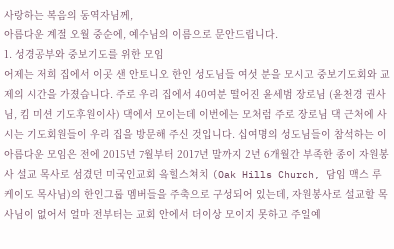사랑하는 복음의 동역자님께,
아름다운 계절 오월 중순에, 예수님의 이름으로 문안드립니다.
1. 성경공부와 중보기도를 위한 모임
어제는 저희 집에서 이곳 샌 안토니오 한인 성도님들 여섯 분을 모시고 중보기도회와 교제의 시간을 가졌습니다. 주로 우리 집에서 40여분 떨어진 윤세범 장로님 (윤천경 권사님, 킴 미션 기도후원이사) 댁에서 모이는데 이번에는 모처럼 주로 장로님 댁 근처에 사시는 기도회원들이 우리 집을 방문해 주신 것입니다. 십여명의 성도님들이 참석하는 이 아름다운 모임은 전에 2015년 7월부터 2017년 말까지 2년 6개월간 부족한 종이 자원봉사 설교 목사로 섬겼던 미국인교회 옼힐스쳐치 (Oak Hills Church, 담임 맥스 루케이도 목사님)의 한인그룹 멤버들을 주축으로 구성되어 있는데, 자원봉사로 설교할 목사님이 없어서 얼마 전부터는 교회 안에서 더이상 모이지 못하고 주일예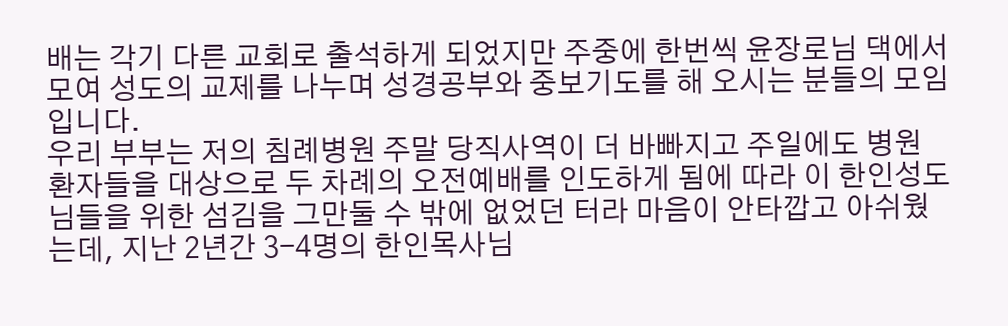배는 각기 다른 교회로 출석하게 되었지만 주중에 한번씩 윤장로님 댁에서 모여 성도의 교제를 나누며 성경공부와 중보기도를 해 오시는 분들의 모임입니다.
우리 부부는 저의 침례병원 주말 당직사역이 더 바빠지고 주일에도 병원 환자들을 대상으로 두 차례의 오전예배를 인도하게 됨에 따라 이 한인성도님들을 위한 섬김을 그만둘 수 밖에 없었던 터라 마음이 안타깝고 아쉬웠는데, 지난 2년간 3-4명의 한인목사님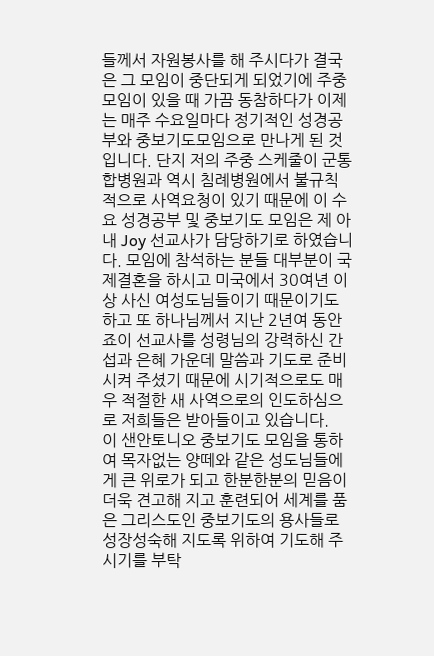들께서 자원봉사를 해 주시다가 결국은 그 모임이 중단되게 되었기에 주중 모임이 있을 때 가끔 동참하다가 이제는 매주 수요일마다 정기적인 성경공부와 중보기도모임으로 만나게 된 것입니다. 단지 저의 주중 스케줄이 군통합병원과 역시 침례병원에서 불규칙적으로 사역요청이 있기 때문에 이 수요 성경공부 및 중보기도 모임은 제 아내 Joy 선교사가 담당하기로 하였습니다. 모임에 참석하는 분들 대부분이 국제결혼을 하시고 미국에서 30여년 이상 사신 여성도님들이기 때문이기도 하고 또 하나님께서 지난 2년여 동안 죠이 선교사를 성령님의 강력하신 간섭과 은혜 가운데 말씀과 기도로 준비시켜 주셨기 때문에 시기적으로도 매우 적절한 새 사역으로의 인도하심으로 저희들은 받아들이고 있습니다.
이 샌안토니오 중보기도 모임을 통하여 목자없는 양떼와 같은 성도님들에게 큰 위로가 되고 한분한분의 믿음이 더욱 견고해 지고 훈련되어 세계를 품은 그리스도인 중보기도의 용사들로 성장성숙해 지도록 위하여 기도해 주시기를 부탁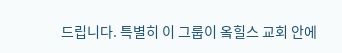드립니다. 특별히 이 그룹이 옼힐스 교회 안에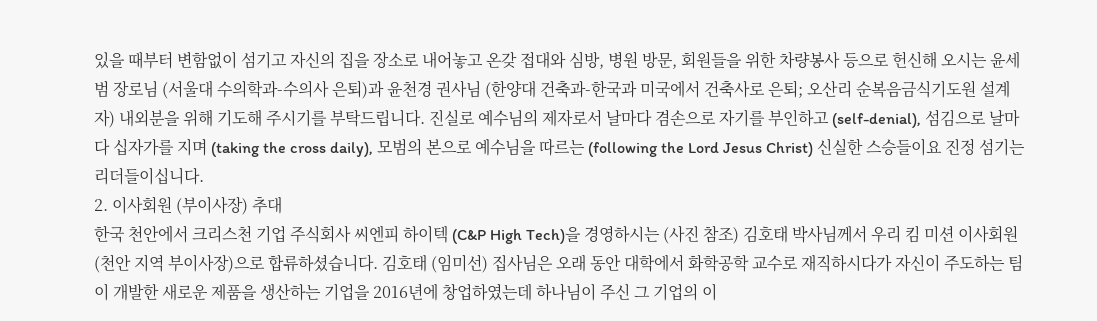있을 때부터 변함없이 섬기고 자신의 집을 장소로 내어놓고 온갖 접대와 심방, 병원 방문, 회원들을 위한 차량봉사 등으로 헌신해 오시는 윤세범 장로님 (서울대 수의학과-수의사 은퇴)과 윤천경 권사님 (한양대 건축과-한국과 미국에서 건축사로 은퇴; 오산리 순복음금식기도원 설계자) 내외분을 위해 기도해 주시기를 부탁드립니다. 진실로 예수님의 제자로서 날마다 겸손으로 자기를 부인하고 (self-denial), 섬김으로 날마다 십자가를 지며 (taking the cross daily), 모범의 본으로 예수님을 따르는 (following the Lord Jesus Christ) 신실한 스승들이요 진정 섬기는 리더들이십니다.
2. 이사회원 (부이사장) 추대
한국 천안에서 크리스천 기업 주식회사 씨엔피 하이텍 (C&P High Tech)을 경영하시는 (사진 참조) 김호태 박사님께서 우리 킴 미션 이사회원 (천안 지역 부이사장)으로 합류하셨습니다. 김호태 (임미선) 집사님은 오래 동안 대학에서 화학공학 교수로 재직하시다가 자신이 주도하는 팀이 개발한 새로운 제품을 생산하는 기업을 2016년에 창업하였는데 하나님이 주신 그 기업의 이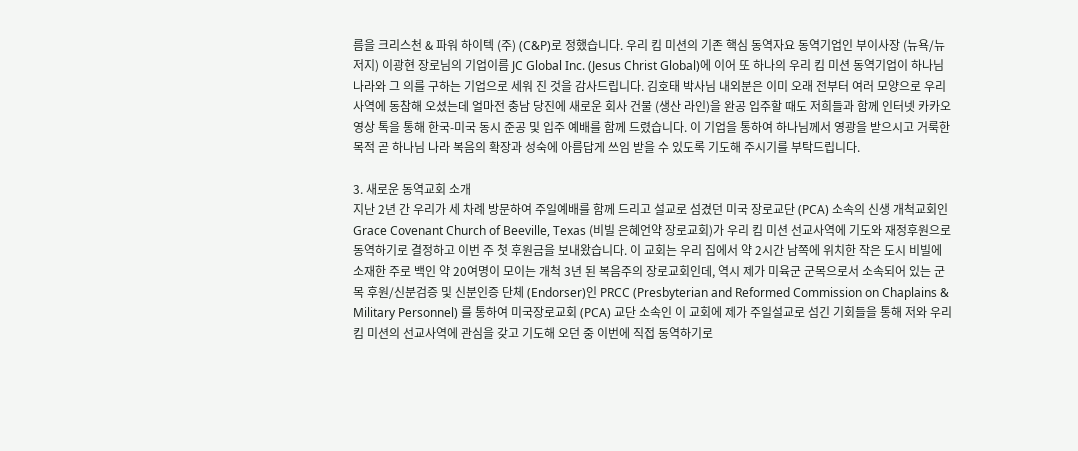름을 크리스천 & 파워 하이텍 (주) (C&P)로 정했습니다. 우리 킴 미션의 기존 핵심 동역자요 동역기업인 부이사장 (뉴욕/뉴저지) 이광현 장로님의 기업이름 JC Global Inc. (Jesus Christ Global)에 이어 또 하나의 우리 킴 미션 동역기업이 하나님 나라와 그 의를 구하는 기업으로 세워 진 것을 감사드립니다. 김호태 박사님 내외분은 이미 오래 전부터 여러 모양으로 우리 사역에 동참해 오셨는데 얼마전 충남 당진에 새로운 회사 건물 (생산 라인)을 완공 입주할 때도 저희들과 함께 인터넷 카카오 영상 톡을 통해 한국-미국 동시 준공 및 입주 예배를 함께 드렸습니다. 이 기업을 통하여 하나님께서 영광을 받으시고 거룩한 목적 곧 하나님 나라 복음의 확장과 성숙에 아름답게 쓰임 받을 수 있도록 기도해 주시기를 부탁드립니다.

3. 새로운 동역교회 소개
지난 2년 간 우리가 세 차례 방문하여 주일예배를 함께 드리고 설교로 섬겼던 미국 장로교단 (PCA) 소속의 신생 개척교회인 Grace Covenant Church of Beeville, Texas (비빌 은혜언약 장로교회)가 우리 킴 미션 선교사역에 기도와 재정후원으로 동역하기로 결정하고 이번 주 첫 후원금을 보내왔습니다. 이 교회는 우리 집에서 약 2시간 남쪽에 위치한 작은 도시 비빌에 소재한 주로 백인 약 20여명이 모이는 개척 3년 된 복음주의 장로교회인데, 역시 제가 미육군 군목으로서 소속되어 있는 군목 후원/신분검증 및 신분인증 단체 (Endorser)인 PRCC (Presbyterian and Reformed Commission on Chaplains & Military Personnel) 를 통하여 미국장로교회 (PCA) 교단 소속인 이 교회에 제가 주일설교로 섬긴 기회들을 통해 저와 우리 킴 미션의 선교사역에 관심을 갖고 기도해 오던 중 이번에 직접 동역하기로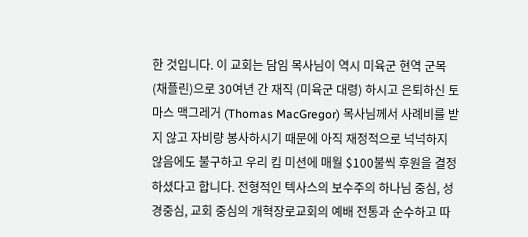한 것입니다. 이 교회는 담임 목사님이 역시 미육군 현역 군목 (채플린)으로 30여년 간 재직 (미육군 대령) 하시고 은퇴하신 토마스 맥그레거 (Thomas MacGregor) 목사님께서 사례비를 받지 않고 자비량 봉사하시기 때문에 아직 재정적으로 넉넉하지 않음에도 불구하고 우리 킴 미션에 매월 $100불씩 후원을 결정하셨다고 합니다. 전형적인 텍사스의 보수주의 하나님 중심, 성경중심, 교회 중심의 개혁장로교회의 예배 전통과 순수하고 따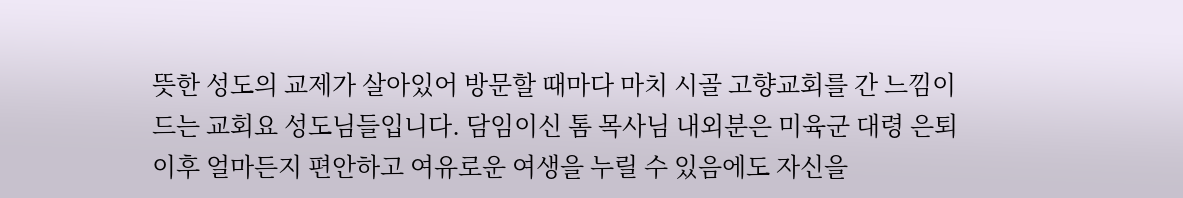뜻한 성도의 교제가 살아있어 방문할 때마다 마치 시골 고향교회를 간 느낌이 드는 교회요 성도님들입니다. 담임이신 톰 목사님 내외분은 미육군 대령 은퇴 이후 얼마든지 편안하고 여유로운 여생을 누릴 수 있음에도 자신을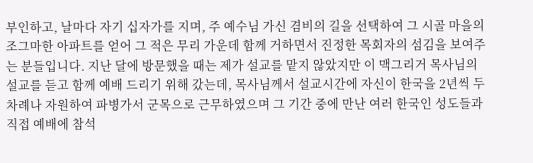부인하고, 날마다 자기 십자가를 지며, 주 예수님 가신 겸비의 길을 선택하여 그 시골 마을의 조그마한 아파트를 얻어 그 적은 무리 가운데 함께 거하면서 진정한 목회자의 섬김을 보여주는 분들입니다. 지난 달에 방문했을 때는 제가 설교를 맡지 않았지만 이 맥그리거 목사님의 설교를 듣고 함께 예배 드리기 위해 갔는데, 목사님께서 설교시간에 자신이 한국을 2년씩 두 차례나 자원하여 파병가서 군목으로 근무하였으며 그 기간 중에 만난 여러 한국인 성도들과 직접 예배에 참석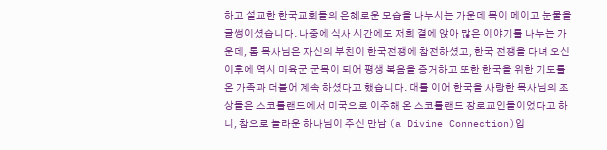하고 설교한 한국교회들의 은혜로운 모습을 나누시는 가운데 목이 메이고 눈물을 글썽이셨습니다. 나중에 식사 시간에도 저희 곁에 앉아 많은 이야기를 나누는 가운데, 톰 목사님은 자신의 부친이 한국전쟁에 참전하셨고, 한국 전쟁을 다녀 오신 이후에 역시 미육군 군목이 되어 평생 복음을 증거하고 또한 한국을 위한 기도를 온 가족과 더불어 계속 하셨다고 했습니다. 대를 이어 한국을 사랑한 목사님의 조상들은 스코틀랜드에서 미국으로 이주해 온 스코틀랜드 장로교인들이었다고 하니, 참으로 놀라운 하나님이 주신 만남 (a Divine Connection)입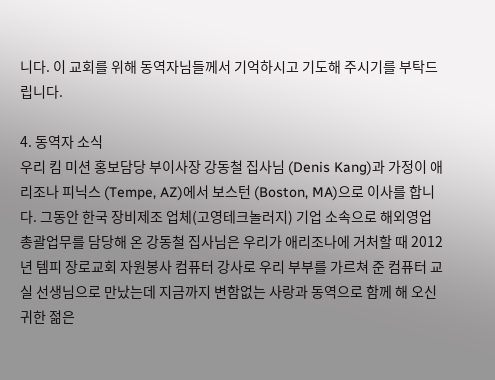니다. 이 교회를 위해 동역자님들께서 기억하시고 기도해 주시기를 부탁드립니다.

4. 동역자 소식
우리 킴 미션 홍보담당 부이사장 강동철 집사님 (Denis Kang)과 가정이 애리조나 피닉스 (Tempe, AZ)에서 보스턴 (Boston, MA)으로 이사를 합니다. 그동안 한국 장비제조 업체(고영테크놀러지) 기업 소속으로 해외영업 총괄업무를 담당해 온 강동철 집사님은 우리가 애리조나에 거처할 때 2012년 템피 장로교회 자원봉사 컴퓨터 강사로 우리 부부를 가르쳐 준 컴퓨터 교실 선생님으로 만났는데 지금까지 변함없는 사랑과 동역으로 함께 해 오신 귀한 젊은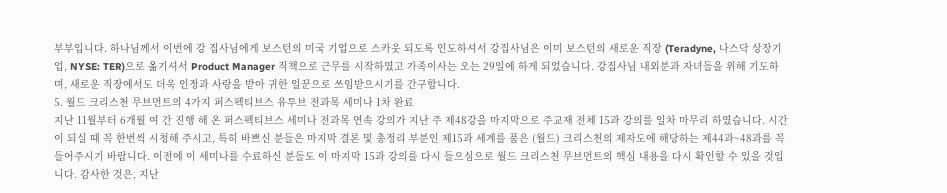부부입니다. 하나님께서 이번에 강 집사님에게 보스턴의 미국 기업으로 스카웃 되도록 인도하셔서 강집사님은 이미 보스턴의 새로운 직장 (Teradyne, 나스닥 상장기업, NYSE: TER)으로 옮기셔서 Product Manager 직책으로 근무를 시작하였고 가족이사는 오는 29일에 하게 되었습니다. 강집사님 내외분과 자녀들을 위해 기도하며, 새로운 직장에서도 더욱 인정과 사랑을 받아 귀한 일꾼으로 쓰임받으시기를 간구합니다.
5. 월드 크리스천 무브먼트의 4가지 퍼스펙티브스 유투브 전과목 세미나 1차 완료
지난 11월부터 6개월 여 간 진행 해 온 퍼스펙티브스 세미나 전과목 연속 강의가 지난 주 제48강을 마지막으로 주교재 전체 15과 강의를 일차 마무리 하였습니다. 시간이 되실 때 꼭 한번씩 시청해 주시고, 특히 바쁘신 분들은 마지막 결론 및 총정리 부분인 제15과 세계를 품은 (월드) 크리스천의 제자도에 해당하는 제44과~48과를 꼭 들어주시기 바랍니다. 이전에 이 세미나를 수료하신 분들도 이 마지막 15과 강의를 다시 들으심으로 월드 크리스천 무브먼트의 핵심 내용을 다시 확인할 수 있을 것입니다. 감사한 것은, 지난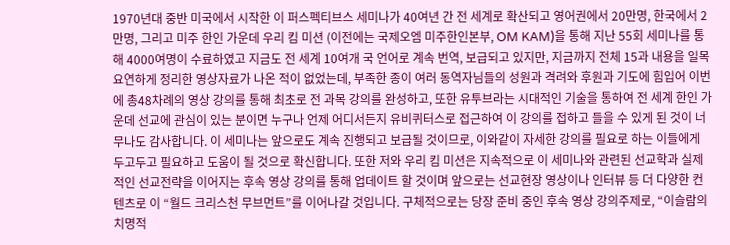1970년대 중반 미국에서 시작한 이 퍼스펙티브스 세미나가 40여년 간 전 세계로 확산되고 영어권에서 20만명, 한국에서 2만명, 그리고 미주 한인 가운데 우리 킴 미션 (이전에는 국제오엠 미주한인본부, OM KAM)을 통해 지난 55회 세미나를 통해 4000여명이 수료하였고 지금도 전 세계 10여개 국 언어로 계속 번역, 보급되고 있지만, 지금까지 전체 15과 내용을 일목요연하게 정리한 영상자료가 나온 적이 없었는데, 부족한 종이 여러 동역자님들의 성원과 격려와 후원과 기도에 힘입어 이번에 총48차례의 영상 강의를 통해 최초로 전 과목 강의를 완성하고, 또한 유투브라는 시대적인 기술을 통하여 전 세계 한인 가운데 선교에 관심이 있는 분이면 누구나 언제 어디서든지 유비퀴터스로 접근하여 이 강의를 접하고 들을 수 있게 된 것이 너무나도 감사합니다. 이 세미나는 앞으로도 계속 진행되고 보급될 것이므로, 이와같이 자세한 강의를 필요로 하는 이들에게 두고두고 필요하고 도움이 될 것으로 확신합니다. 또한 저와 우리 킴 미션은 지속적으로 이 세미나와 관련된 선교학과 실제적인 선교전략을 이어지는 후속 영상 강의를 통해 업데이트 할 것이며 앞으로는 선교현장 영상이나 인터뷰 등 더 다양한 컨텐츠로 이 “월드 크리스천 무브먼트”를 이어나갈 것입니다. 구체적으로는 당장 준비 중인 후속 영상 강의주제로, “이슬람의 치명적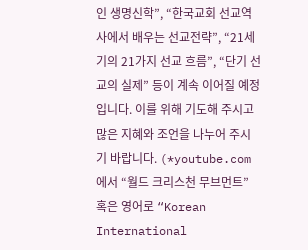인 생명신학”, “한국교회 선교역사에서 배우는 선교전략”, “21세기의 21가지 선교 흐름”, “단기 선교의 실제” 등이 계속 이어질 예정입니다. 이를 위해 기도해 주시고 많은 지혜와 조언을 나누어 주시기 바랍니다. (*youtube.com 에서 “월드 크리스천 무브먼트” 혹은 영어로 “Korean International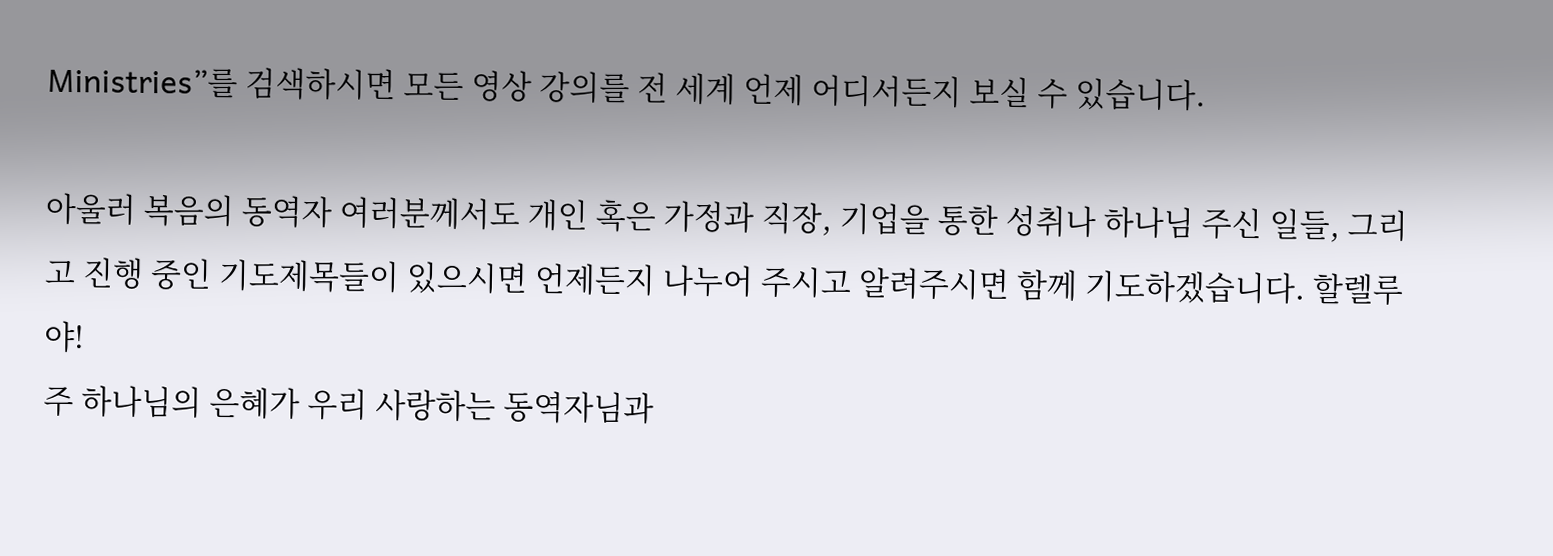Ministries”를 검색하시면 모든 영상 강의를 전 세계 언제 어디서든지 보실 수 있습니다.

아울러 복음의 동역자 여러분께서도 개인 혹은 가정과 직장, 기업을 통한 성취나 하나님 주신 일들, 그리고 진행 중인 기도제목들이 있으시면 언제든지 나누어 주시고 알려주시면 함께 기도하겠습니다. 할렐루야!
주 하나님의 은혜가 우리 사랑하는 동역자님과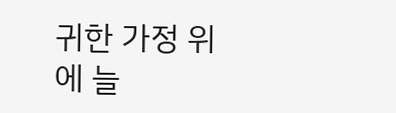귀한 가정 위에 늘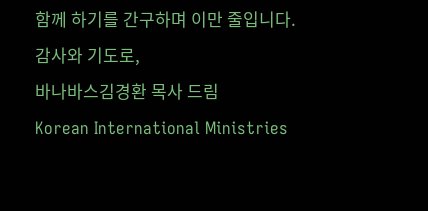함께 하기를 간구하며 이만 줄입니다.
감사와 기도로,
바나바스김경환 목사 드림
Korean International Ministries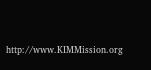http://www.KIMMission.org